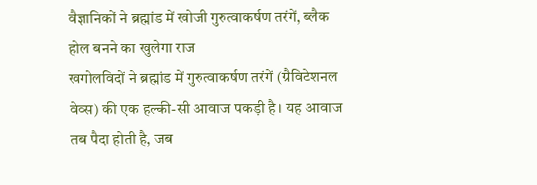वैज्ञानिकों ने ब्रह्मांड में खोजी गुरुत्वाकर्षण तरंगें, ब्लैक होल बनने का खुलेगा राज
खगोलविदों ने ब्रह्मांड में गुरुत्वाकर्षण तरंगें (ग्रैविटेशनल वेव्स) की एक हल्की-सी आवाज पकड़ी है। यह आवाज तब पैदा होती है, जब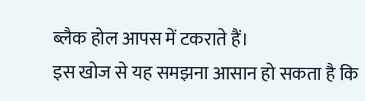ब्लैक होल आपस में टकराते हैं।
इस खोज से यह समझना आसान हो सकता है कि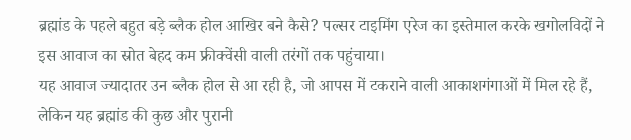ब्रह्मांड के पहले बहुत बड़े ब्लैक होल आखिर बने कैसे? पल्सर टाइमिंग एरेज का इस्तेमाल करके खगोलविदों ने इस आवाज का स्रोत बेहद कम फ्रीक्वेंसी वाली तरंगों तक पहुंचाया।
यह आवाज ज्यादातर उन ब्लैक होल से आ रही है, जो आपस में टकराने वाली आकाशगंगाओं में मिल रहे हैं, लेकिन यह ब्रह्मांड की कुछ और पुरानी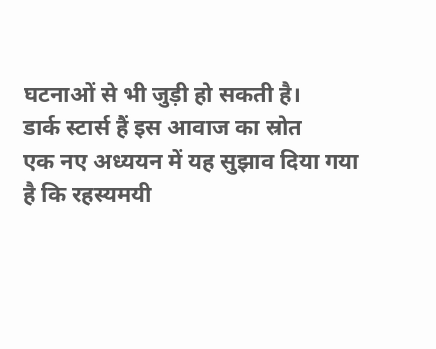घटनाओं से भी जुड़ी हो सकती है।
डार्क स्टार्स हैं इस आवाज का स्रोत
एक नए अध्ययन में यह सुझाव दिया गया है कि रहस्यमयी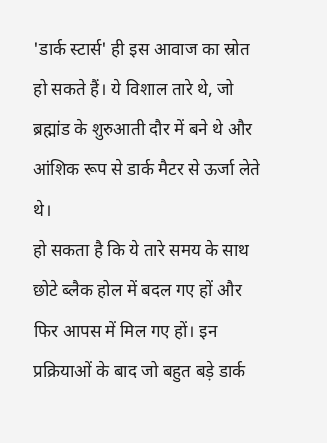'डार्क स्टार्स' ही इस आवाज का स्रोत हो सकते हैं। ये विशाल तारे थे, जो ब्रह्मांड के शुरुआती दौर में बने थे और आंशिक रूप से डार्क मैटर से ऊर्जा लेते थे।
हो सकता है कि ये तारे समय के साथ छोटे ब्लैक होल में बदल गए हों और फिर आपस में मिल गए हों। इन प्रक्रियाओं के बाद जो बहुत बड़े डार्क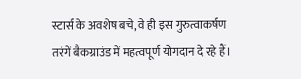स्टार्स के अवशेष बचे, वे ही इस गुरुत्वाकर्षण तरंगें बैकग्राउंड में महत्वपूर्ण योगदान दे रहे हैं।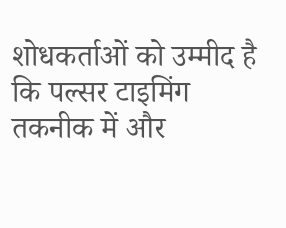शोधकर्ताओं को उम्मीद है कि पल्सर टाइमिंग तकनीक में और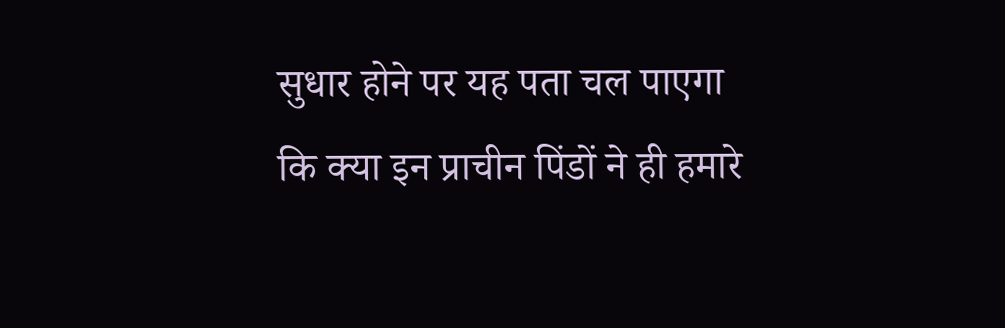सुधार होने पर यह पता चल पाएगा कि क्या इन प्राचीन पिंडों ने ही हमारे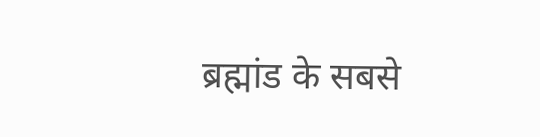ब्रह्मांड के सबसे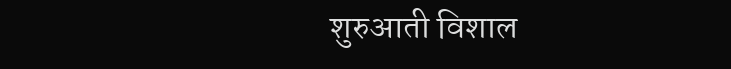शुरुआती विशाल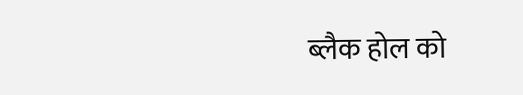ब्लैक होल को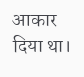आकार दिया था।